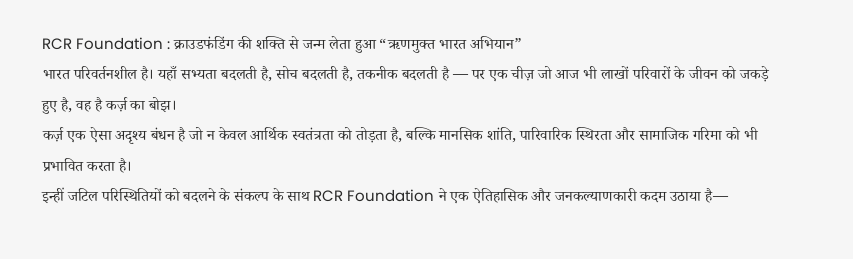RCR Foundation : क्राउडफंडिंग की शक्ति से जन्म लेता हुआ “ऋणमुक्त भारत अभियान”
भारत परिवर्तनशील है। यहाँ सभ्यता बदलती है, सोच बदलती है, तकनीक बदलती है — पर एक चीज़ जो आज भी लाखों परिवारों के जीवन को जकड़े हुए है, वह है कर्ज़ का बोझ।
कर्ज़ एक ऐसा अदृश्य बंधन है जो न केवल आर्थिक स्वतंत्रता को तोड़ता है, बल्कि मानसिक शांति, पारिवारिक स्थिरता और सामाजिक गरिमा को भी प्रभावित करता है।
इन्हीं जटिल परिस्थितियों को बदलने के संकल्प के साथ RCR Foundation ने एक ऐतिहासिक और जनकल्याणकारी कदम उठाया है—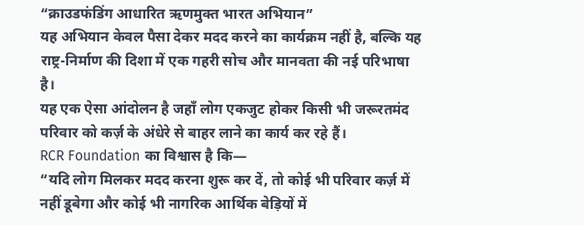“क्राउडफंडिंग आधारित ऋणमुक्त भारत अभियान”
यह अभियान केवल पैसा देकर मदद करने का कार्यक्रम नहीं है, बल्कि यह राष्ट्र-निर्माण की दिशा में एक गहरी सोच और मानवता की नई परिभाषा है।
यह एक ऐसा आंदोलन है जहाँ लोग एकजुट होकर किसी भी जरूरतमंद परिवार को कर्ज़ के अंधेरे से बाहर लाने का कार्य कर रहे हैं।
RCR Foundation का विश्वास है कि—
“यदि लोग मिलकर मदद करना शुरू कर दें, तो कोई भी परिवार कर्ज़ में नहीं डूबेगा और कोई भी नागरिक आर्थिक बेड़ियों में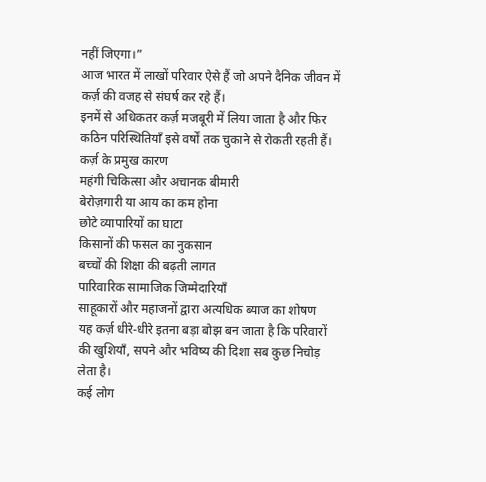नहीं जिएगा।”
आज भारत में लाखों परिवार ऐसे हैं जो अपने दैनिक जीवन में कर्ज़ की वजह से संघर्ष कर रहे हैं।
इनमें से अधिकतर कर्ज़ मजबूरी में लिया जाता है और फिर कठिन परिस्थितियाँ इसे वर्षों तक चुकाने से रोकती रहती हैं।
कर्ज़ के प्रमुख कारण
महंगी चिकित्सा और अचानक बीमारी
बेरोज़गारी या आय का कम होना
छोटे व्यापारियों का घाटा
किसानों की फसल का नुकसान
बच्चों की शिक्षा की बढ़ती लागत
पारिवारिक सामाजिक जिम्मेदारियाँ
साहूकारों और महाजनों द्वारा अत्यधिक ब्याज का शोषण
यह कर्ज़ धीरे-धीरे इतना बड़ा बोझ बन जाता है कि परिवारों की खुशियाँ, सपने और भविष्य की दिशा सब कुछ निचोड़ लेता है।
कई लोग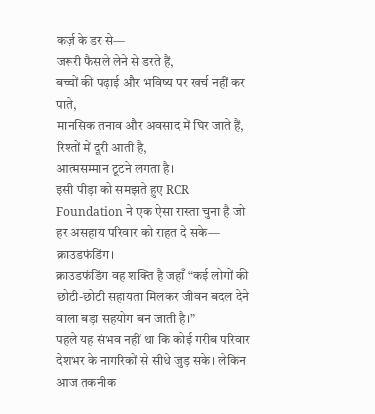कर्ज़ के डर से—
जरूरी फैसले लेने से डरते हैं,
बच्चों की पढ़ाई और भविष्य पर खर्च नहीं कर पाते,
मानसिक तनाव और अवसाद में घिर जाते हैं,
रिश्तों में दूरी आती है,
आत्मसम्मान टूटने लगता है।
इसी पीड़ा को समझते हुए RCR Foundation ने एक ऐसा रास्ता चुना है जो हर असहाय परिवार को राहत दे सके—
क्राउडफंडिंग।
क्राउडफंडिंग वह शक्ति है जहाँ “कई लोगों की छोटी-छोटी सहायता मिलकर जीवन बदल देने वाला बड़ा सहयोग बन जाती है।”
पहले यह संभव नहीं था कि कोई गरीब परिवार देशभर के नागरिकों से सीधे जुड़ सके। लेकिन आज तकनीक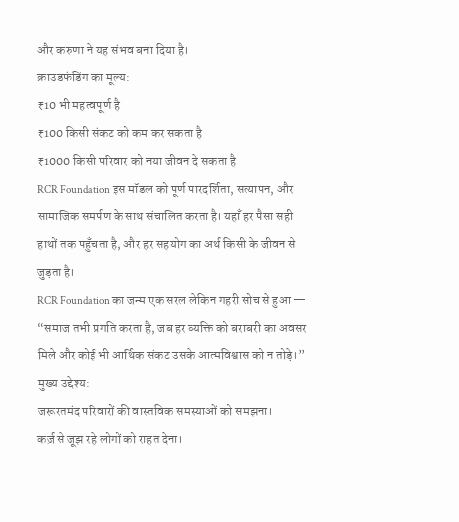और करुणा ने यह संभव बना दिया है।
क्राउडफंडिंग का मूल्य:
₹10 भी महत्वपूर्ण है
₹100 किसी संकट को कम कर सकता है
₹1000 किसी परिवार को नया जीवन दे सकता है
RCR Foundation इस मॉडल को पूर्ण पारदर्शिता, सत्यापन, और सामाजिक समर्पण के साथ संचालित करता है। यहाँ हर पैसा सही हाथों तक पहुँचता है, और हर सहयोग का अर्थ किसी के जीवन से जुड़ता है।
RCR Foundation का जन्म एक सरल लेकिन गहरी सोच से हुआ —
“समाज तभी प्रगति करता है, जब हर व्यक्ति को बराबरी का अवसर मिले और कोई भी आर्थिक संकट उसके आत्मविश्वास को न तोड़े।”
मुख्य उद्देश्य:
जरूरतमंद परिवारों की वास्तविक समस्याओं को समझना।
कर्ज़ से जूझ रहे लोगों को राहत देना।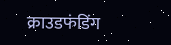क्राउडफंडिंग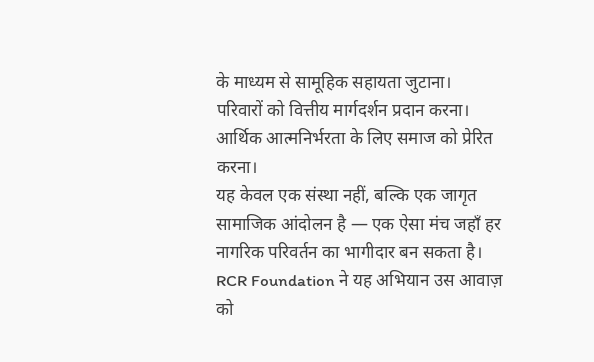के माध्यम से सामूहिक सहायता जुटाना।
परिवारों को वित्तीय मार्गदर्शन प्रदान करना।
आर्थिक आत्मनिर्भरता के लिए समाज को प्रेरित करना।
यह केवल एक संस्था नहीं, बल्कि एक जागृत सामाजिक आंदोलन है — एक ऐसा मंच जहाँ हर नागरिक परिवर्तन का भागीदार बन सकता है।
RCR Foundation ने यह अभियान उस आवाज़ को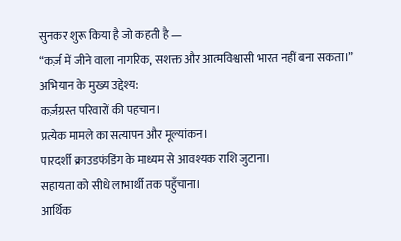सुनकर शुरू किया है जो कहती है —
“कर्ज़ में जीने वाला नागरिक, सशक्त और आत्मविश्वासी भारत नहीं बना सकता।”
अभियान के मुख्य उद्देश्य:
कर्ज़ग्रस्त परिवारों की पहचान।
प्रत्येक मामले का सत्यापन और मूल्यांकन।
पारदर्शी क्राउडफंडिंग के माध्यम से आवश्यक राशि जुटाना।
सहायता को सीधे लाभार्थी तक पहुँचाना।
आर्थिक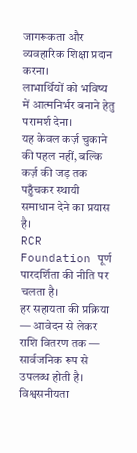जागरूकता और व्यवहारिक शिक्षा प्रदान करना।
लाभार्थियों को भविष्य में आत्मनिर्भर बनाने हेतु परामर्श देना।
यह केवल कर्ज़ चुकाने की पहल नहीं, बल्कि कर्ज़ की जड़ तक पहुँचकर स्थायी समाधान देने का प्रयास है।
RCR Foundation पूर्ण पारदर्शिता की नीति पर चलता है।
हर सहायता की प्रक्रिया — आवेदन से लेकर राशि वितरण तक — सार्वजनिक रूप से उपलब्ध होती है।
विश्वसनीयता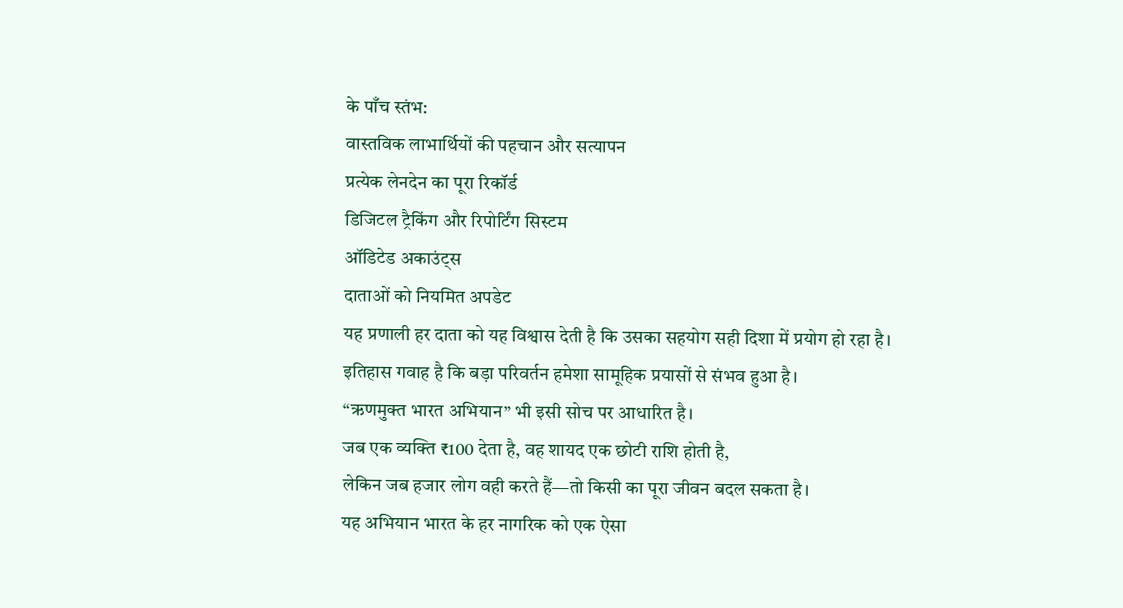के पाँच स्तंभ:
वास्तविक लाभार्थियों की पहचान और सत्यापन
प्रत्येक लेनदेन का पूरा रिकॉर्ड
डिजिटल ट्रैकिंग और रिपोर्टिंग सिस्टम
ऑडिटेड अकाउंट्स
दाताओं को नियमित अपडेट
यह प्रणाली हर दाता को यह विश्वास देती है कि उसका सहयोग सही दिशा में प्रयोग हो रहा है।
इतिहास गवाह है कि बड़ा परिवर्तन हमेशा सामूहिक प्रयासों से संभव हुआ है।
“ऋणमुक्त भारत अभियान” भी इसी सोच पर आधारित है।
जब एक व्यक्ति ₹100 देता है, वह शायद एक छोटी राशि होती है,
लेकिन जब हजार लोग वही करते हैं—तो किसी का पूरा जीवन बदल सकता है।
यह अभियान भारत के हर नागरिक को एक ऐसा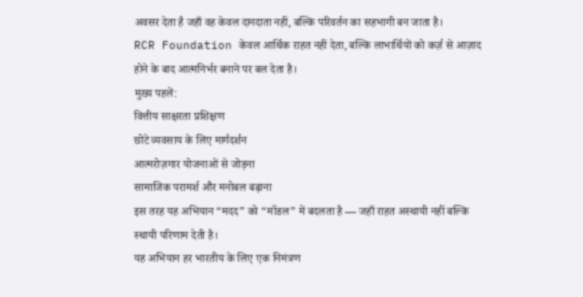अवसर देता है जहाँ वह केवल दानदाता नहीं, बल्कि परिवर्तन का सहभागी बन जाता है।
RCR Foundation केवल आर्थिक राहत नहीं देता, बल्कि लाभार्थियों को कर्ज़ से आज़ाद होने के बाद आत्मनिर्भर बनाने पर बल देता है।
मुख्य पहलें:
वित्तीय साक्षरता प्रशिक्षण
छोटे व्यवसाय के लिए मार्गदर्शन
आत्मरोज़गार योजनाओं से जोड़ना
सामाजिक परामर्श और मनोबल बढ़ाना
इस तरह यह अभियान “मदद” को “मॉडल” में बदलता है — जहाँ राहत अस्थायी नहीं बल्कि स्थायी परिणाम देती है।
यह अभियान हर भारतीय के लिए एक निमंत्रण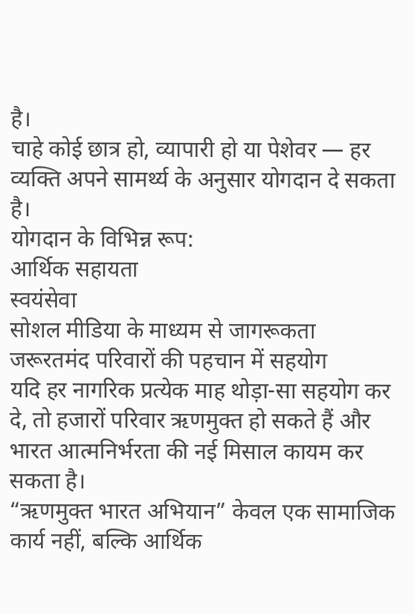है।
चाहे कोई छात्र हो, व्यापारी हो या पेशेवर — हर व्यक्ति अपने सामर्थ्य के अनुसार योगदान दे सकता है।
योगदान के विभिन्न रूप:
आर्थिक सहायता
स्वयंसेवा
सोशल मीडिया के माध्यम से जागरूकता
जरूरतमंद परिवारों की पहचान में सहयोग
यदि हर नागरिक प्रत्येक माह थोड़ा-सा सहयोग कर दे, तो हजारों परिवार ऋणमुक्त हो सकते हैं और भारत आत्मनिर्भरता की नई मिसाल कायम कर सकता है।
“ऋणमुक्त भारत अभियान” केवल एक सामाजिक कार्य नहीं, बल्कि आर्थिक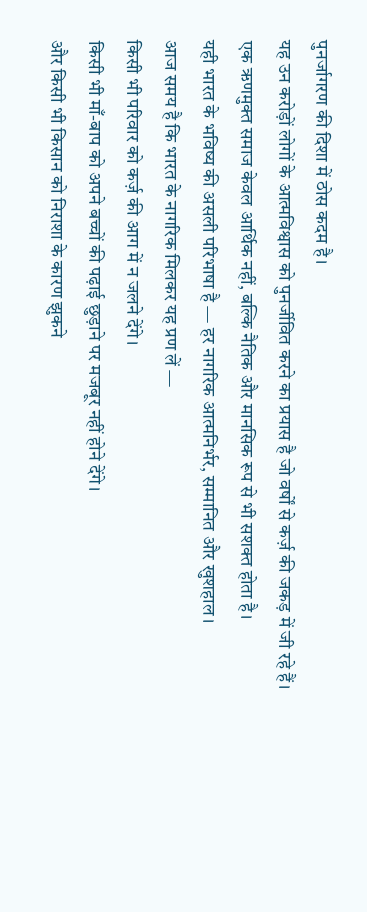पुनर्जागरण की दिशा में ठोस कदम है।
यह उन करोड़ों लोगों के आत्मविश्वास को पुनर्जीवित करने का प्रयास है जो वर्षों से कर्ज़ की जकड़ में जी रहे हैं।
एक ऋणमुक्त समाज केवल आर्थिक नहीं, बल्कि नैतिक और मानसिक रूप से भी सशक्त होता है।
यही भारत के भविष्य की असली परिभाषा है — हर नागरिक आत्मनिर्भर, सम्मानित और खुशहाल।
आज समय है कि भारत के नागरिक मिलकर यह प्रण लें —
किसी भी परिवार को कर्ज़ की आग में न जलने देंगे।
किसी भी माँ-बाप को अपने बच्चों की पढ़ाई छुड़ाने पर मजबूर नहीं होने देंगे।
और किसी भी किसान को निराशा के कारण झुकने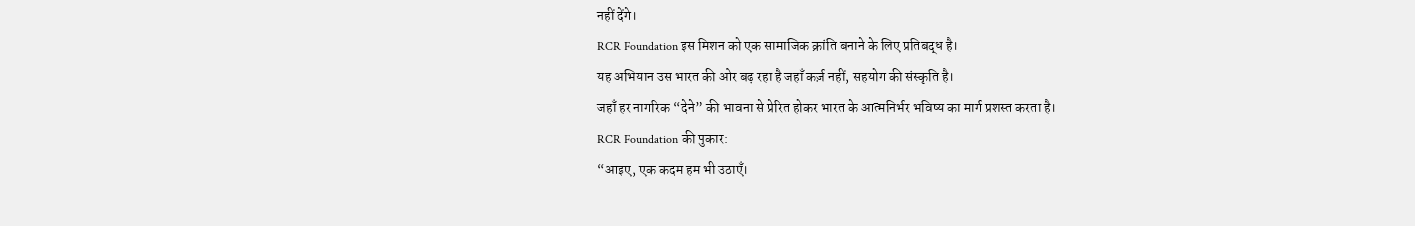नहीं देंगे।
RCR Foundation इस मिशन को एक सामाजिक क्रांति बनाने के लिए प्रतिबद्ध है।
यह अभियान उस भारत की ओर बढ़ रहा है जहाँ कर्ज़ नहीं, सहयोग की संस्कृति है।
जहाँ हर नागरिक “देने” की भावना से प्रेरित होकर भारत के आत्मनिर्भर भविष्य का मार्ग प्रशस्त करता है।
RCR Foundation की पुकार:
“आइए, एक कदम हम भी उठाएँ।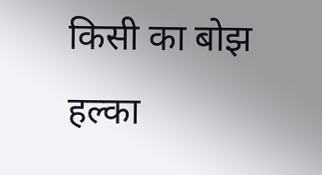किसी का बोझ हल्का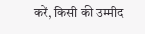करें, किसी की उम्मीद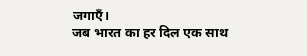जगाएँ।
जब भारत का हर दिल एक साथ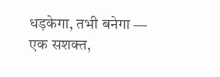धड़केगा, तभी बनेगा —
एक सशक्त,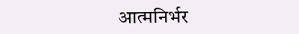आत्मनिर्भर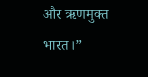और ऋणमुक्त भारत।”